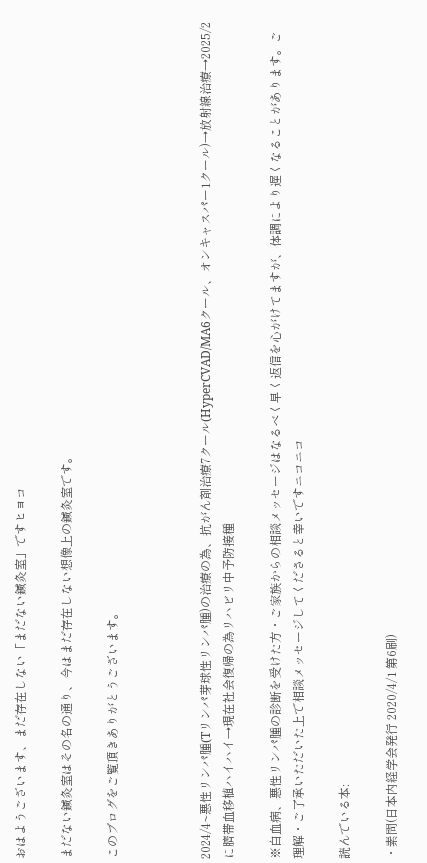おはようございます、まだ存在しない「まだない鍼灸室」ですヒヨコ

まだない鍼灸室はその名の通り、今はまだ存在しない想像上の鍼灸室です。

このブログをご覧頂きありがとうございます。



2024/4~悪性リンパ腫(Tリンパ芽球性リンパ腫)の治療の為、抗がん剤治療7クール(HyperCVAD/MA6クール、オンキャスパー1クール)→放射線治療→2025/2に臍帯血移植ハイハイ→現在社会復帰の為リハビリ中予防接種

※白血病、悪性リンパ腫の診断を受けた方・ご家族からの相談メッセージはなるべく早く返信を心がけてますが、体調により遅くなることがあります。ご理解・ご了承いただいた上で相談メッセージしてくださると幸いですニコニコ

読んでいる本:

・素問(日本内経学会発行 2020/4/1 第6刷)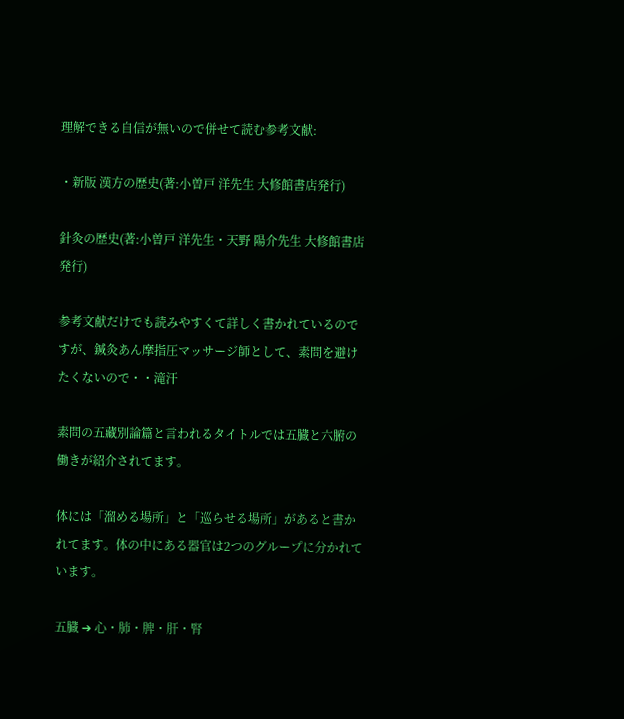理解できる自信が無いので併せて読む参考文献:

・新版 漢方の歴史(著:小曽戸 洋先生 大修館書店発行)

針灸の歴史(著:小曽戸 洋先生・天野 陽介先生 大修館書店発行)

参考文献だけでも読みやすくて詳しく書かれているのですが、鍼灸あん摩指圧マッサージ師として、素問を避けたくないので・・滝汗

素問の五藏別論篇と言われるタイトルでは五臓と六腑の働きが紹介されてます。

体には「溜める場所」と「巡らせる場所」があると書かれてます。体の中にある器官は2つのグループに分かれています。

五臓 ➔ 心・肺・脾・肝・腎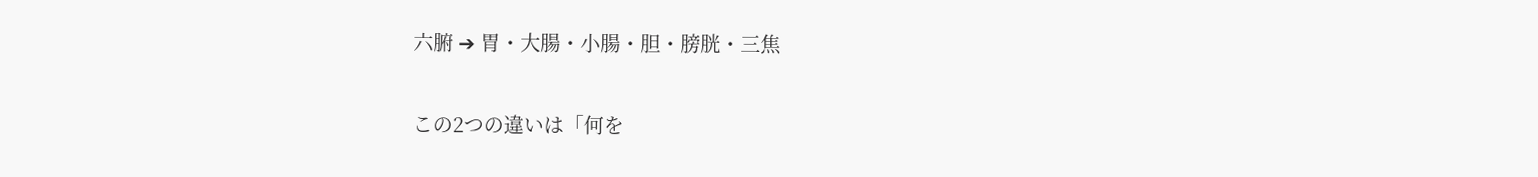六腑 ➔ 胃・大腸・小腸・胆・膀胱・三焦

この2つの違いは「何を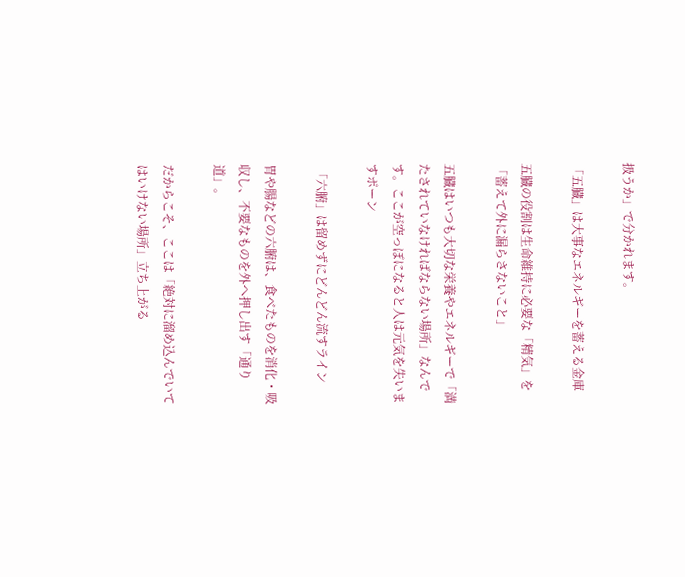扱うか」で分かれます。

「五臓」は大事なエネルギーを蓄える金庫

五臓の役割は生命維持に必要な「精気」を「蓄えて外に漏らさないこと」

五臓はいつも大切な栄養やエネルギーで「満たされていなければならない場所」なんです。ここが空っぽになると人は元気を失いますポーン

 「六腑」は留めずにどんどん流すライン

胃や腸などの六腑は、食べたものを消化・吸収し、不要なものを外へ押し出す「通り道」。

だからこそ、ここは「絶対に溜め込んでいてはいけない場所」立ち上がる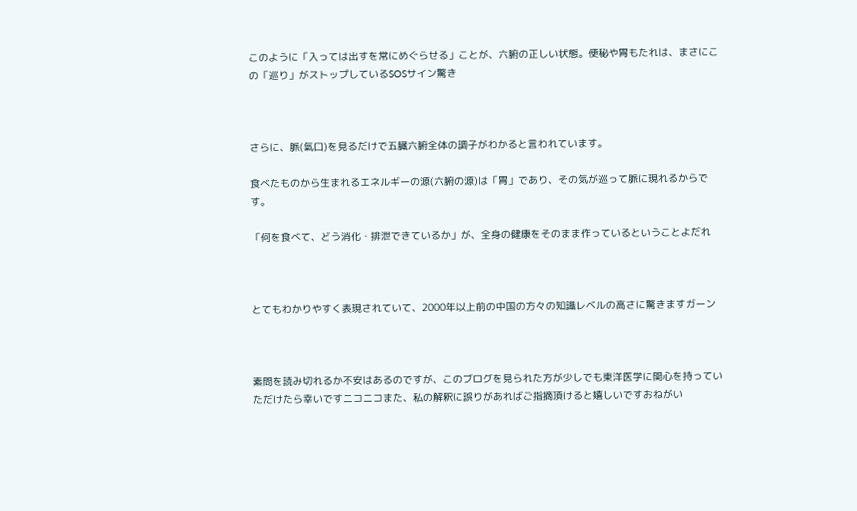このように「入っては出すを常にめぐらせる」ことが、六腑の正しい状態。便秘や胃もたれは、まさにこの「巡り」がストップしているSOSサイン驚き



さらに、脈(氣口)を見るだけで五臓六腑全体の調子がわかると言われています。

食べたものから生まれるエネルギーの源(六腑の源)は「胃」であり、その気が巡って脈に現れるからです。

「何を食べて、どう消化・排泄できているか」が、全身の健康をそのまま作っているということよだれ



とてもわかりやすく表現されていて、2000年以上前の中国の方々の知識レベルの高さに驚きますガーン



素問を読み切れるか不安はあるのですが、このブログを見られた方が少しでも東洋医学に関心を持っていただけたら幸いですニコニコまた、私の解釈に誤りがあればご指摘頂けると嬉しいですおねがい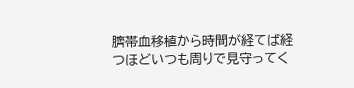臍帯血移植から時間が経てば経つほどいつも周りで見守ってく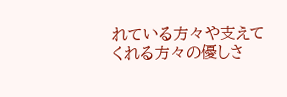れている方々や支えてくれる方々の優しさ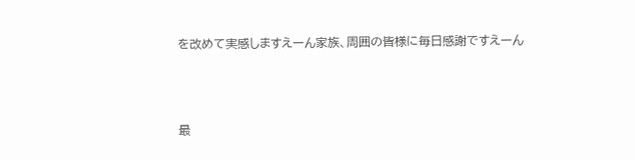を改めて実感しますえーん家族、周囲の皆様に毎日感謝ですえーん



最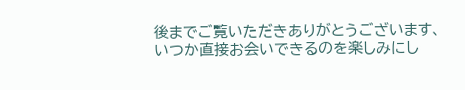後までご覧いただきありがとうございます、いつか直接お会いできるのを楽しみにし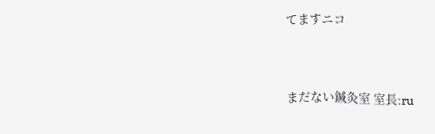てますニコ



まだない鍼灸室 室長:ru